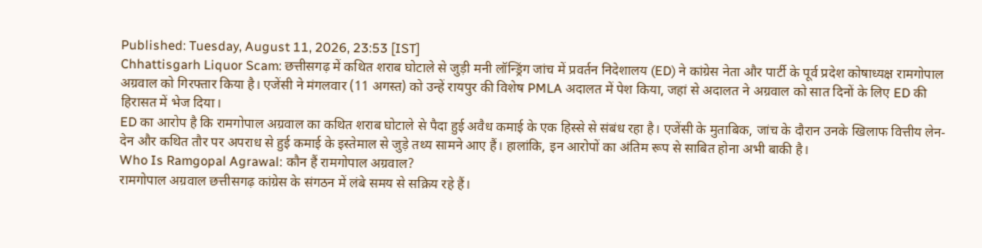Published: Tuesday, August 11, 2026, 23:53 [IST]
Chhattisgarh Liquor Scam: छत्तीसगढ़ में कथित शराब घोटाले से जुड़ी मनी लॉन्ड्रिंग जांच में प्रवर्तन निदेशालय (ED) ने कांग्रेस नेता और पार्टी के पूर्व प्रदेश कोषाध्यक्ष रामगोपाल अग्रवाल को गिरफ्तार किया है। एजेंसी ने मंगलवार (11 अगस्त) को उन्हें रायपुर की विशेष PMLA अदालत में पेश किया, जहां से अदालत ने अग्रवाल को सात दिनों के लिए ED की हिरासत में भेज दिया।
ED का आरोप है कि रामगोपाल अग्रवाल का कथित शराब घोटाले से पैदा हुई अवैध कमाई के एक हिस्से से संबंध रहा है। एजेंसी के मुताबिक, जांच के दौरान उनके खिलाफ वित्तीय लेन-देन और कथित तौर पर अपराध से हुई कमाई के इस्तेमाल से जुड़े तथ्य सामने आए हैं। हालांकि, इन आरोपों का अंतिम रूप से साबित होना अभी बाकी है।
Who Is Ramgopal Agrawal: कौन हैं रामगोपाल अग्रवाल?
रामगोपाल अग्रवाल छत्तीसगढ़ कांग्रेस के संगठन में लंबे समय से सक्रिय रहे हैं।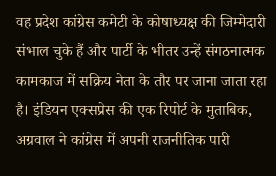वह प्रदेश कांग्रेस कमेटी के कोषाध्यक्ष की जिम्मेदारी संभाल चुके हैं और पार्टी के भीतर उन्हें संगठनात्मक कामकाज में सक्रिय नेता के तौर पर जाना जाता रहा है। इंडियन एक्सप्रेस की एक रिपोर्ट के मुताबिक, अग्रवाल ने कांग्रेस में अपनी राजनीतिक पारी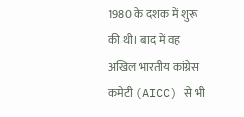1980 के दशक में शुरू की थी। बाद में वह अखिल भारतीय कांग्रेस कमेटी (AICC) से भी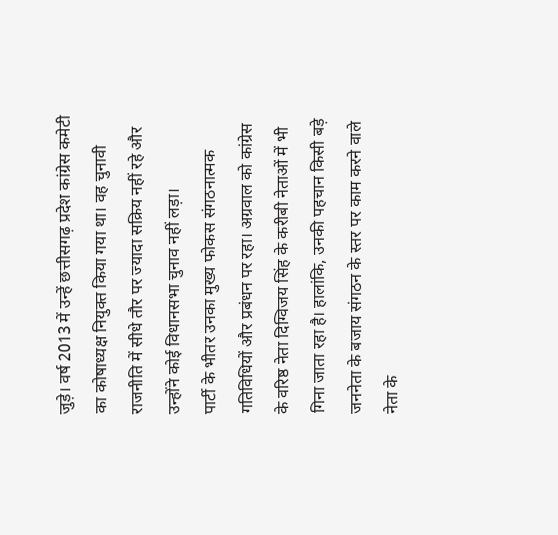जुड़े। वर्ष 2013 में उन्हें छत्तीसगढ़ प्रदेश कांग्रेस कमेटी का कोषाध्यक्ष नियुक्त किया गया था। वह चुनावी राजनीति में सीधे तौर पर ज्यादा सक्रिय नहीं रहे और उन्होंने कोई विधानसभा चुनाव नहीं लड़ा।
पार्टी के भीतर उनका मुख्य फोकस संगठनात्मक गतिविधियों और प्रबंधन पर रहा। अग्रवाल को कांग्रेस के वरिष्ठ नेता दिग्विजय सिंह के करीबी नेताओं में भी गिना जाता रहा है। हालांकि, उनकी पहचान किसी बड़े जननेता के बजाय संगठन के स्तर पर काम करने वाले नेता के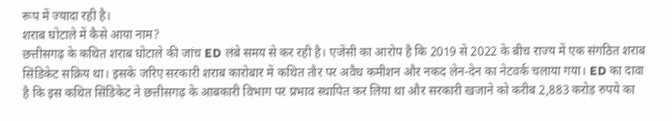रूप में ज्यादा रही है।
शराब घोटाले में कैसे आया नाम?
छत्तीसगढ़ के कथित शराब घोटाले की जांच ED लंबे समय से कर रही है। एजेंसी का आरोप है कि 2019 से 2022 के बीच राज्य में एक संगठित शराब सिंडिकेट सक्रिय था। इसके जरिए सरकारी शराब कारोबार में कथित तौर पर अवैध कमीशन और नकद लेन-देन का नेटवर्क चलाया गया। ED का दावा है कि इस कथित सिंडिकेट ने छत्तीसगढ़ के आबकारी विभाग पर प्रभाव स्थापित कर लिया था और सरकारी खजाने को करीब 2,883 करोड़ रुपये का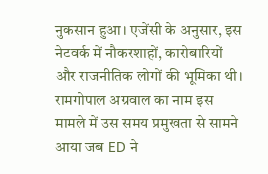नुकसान हुआ। एजेंसी के अनुसार, इस नेटवर्क में नौकरशाहों, कारोबारियों और राजनीतिक लोगों की भूमिका थी। रामगोपाल अग्रवाल का नाम इस मामले में उस समय प्रमुखता से सामने आया जब ED ने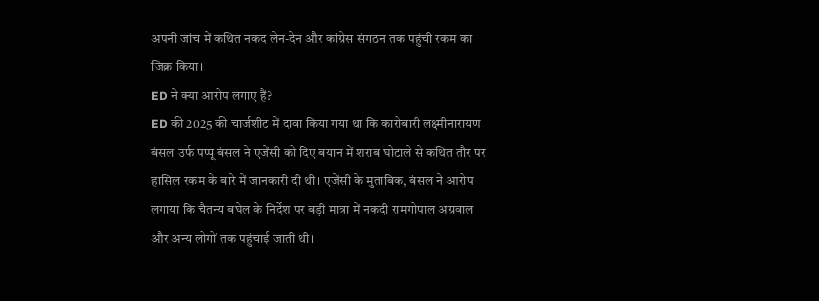अपनी जांच में कथित नकद लेन-देन और कांग्रेस संगठन तक पहुंची रकम का जिक्र किया।
ED ने क्या आरोप लगाए हैं?
ED की 2025 की चार्जशीट में दावा किया गया था कि कारोबारी लक्ष्मीनारायण बंसल उर्फ पप्पू बंसल ने एजेंसी को दिए बयान में शराब घोटाले से कथित तौर पर हासिल रकम के बारे में जानकारी दी थी। एजेंसी के मुताबिक, बंसल ने आरोप लगाया कि चैतन्य बघेल के निर्देश पर बड़ी मात्रा में नकदी रामगोपाल अग्रवाल और अन्य लोगों तक पहुंचाई जाती थी।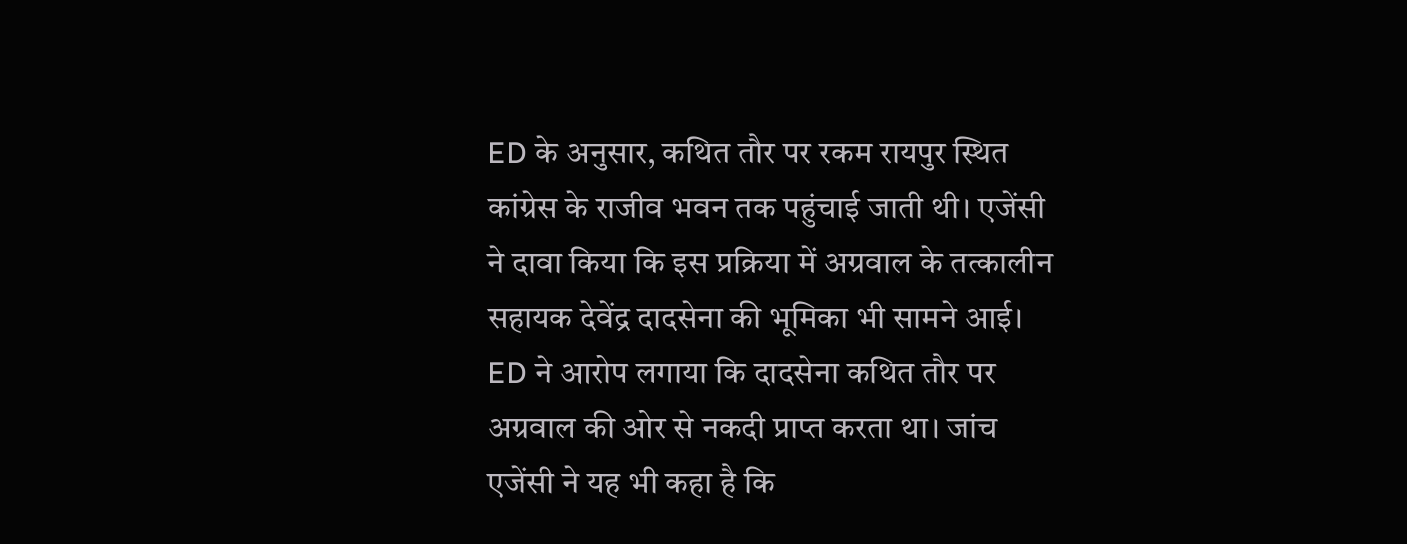ED के अनुसार, कथित तौर पर रकम रायपुर स्थित कांग्रेस के राजीव भवन तक पहुंचाई जाती थी। एजेंसी ने दावा किया कि इस प्रक्रिया में अग्रवाल के तत्कालीन सहायक देवेंद्र दादसेना की भूमिका भी सामने आई। ED ने आरोप लगाया कि दादसेना कथित तौर पर अग्रवाल की ओर से नकदी प्राप्त करता था। जांच एजेंसी ने यह भी कहा है कि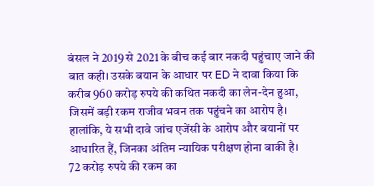बंसल ने 2019 से 2021 के बीच कई बार नकदी पहुंचाए जाने की बात कही। उसके बयान के आधार पर ED ने दावा किया कि करीब 960 करोड़ रुपये की कथित नकदी का लेन-देन हुआ, जिसमें बड़ी रकम राजीव भवन तक पहुंचने का आरोप है। हालांकि, ये सभी दावे जांच एजेंसी के आरोप और बयानों पर आधारित हैं, जिनका अंतिम न्यायिक परीक्षण होना बाकी है।
72 करोड़ रुपये की रकम का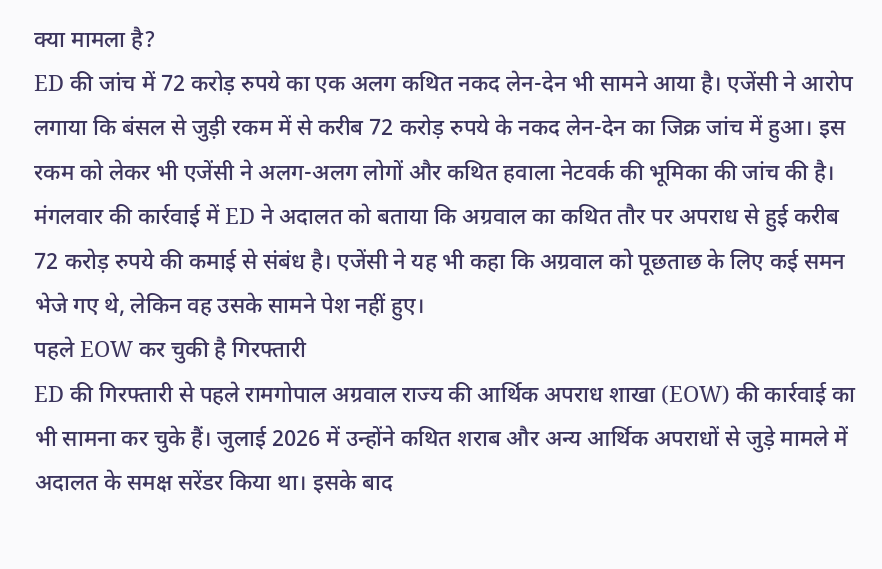क्या मामला है?
ED की जांच में 72 करोड़ रुपये का एक अलग कथित नकद लेन-देन भी सामने आया है। एजेंसी ने आरोप लगाया कि बंसल से जुड़ी रकम में से करीब 72 करोड़ रुपये के नकद लेन-देन का जिक्र जांच में हुआ। इस रकम को लेकर भी एजेंसी ने अलग-अलग लोगों और कथित हवाला नेटवर्क की भूमिका की जांच की है। मंगलवार की कार्रवाई में ED ने अदालत को बताया कि अग्रवाल का कथित तौर पर अपराध से हुई करीब 72 करोड़ रुपये की कमाई से संबंध है। एजेंसी ने यह भी कहा कि अग्रवाल को पूछताछ के लिए कई समन भेजे गए थे, लेकिन वह उसके सामने पेश नहीं हुए।
पहले EOW कर चुकी है गिरफ्तारी
ED की गिरफ्तारी से पहले रामगोपाल अग्रवाल राज्य की आर्थिक अपराध शाखा (EOW) की कार्रवाई का भी सामना कर चुके हैं। जुलाई 2026 में उन्होंने कथित शराब और अन्य आर्थिक अपराधों से जुड़े मामले में अदालत के समक्ष सरेंडर किया था। इसके बाद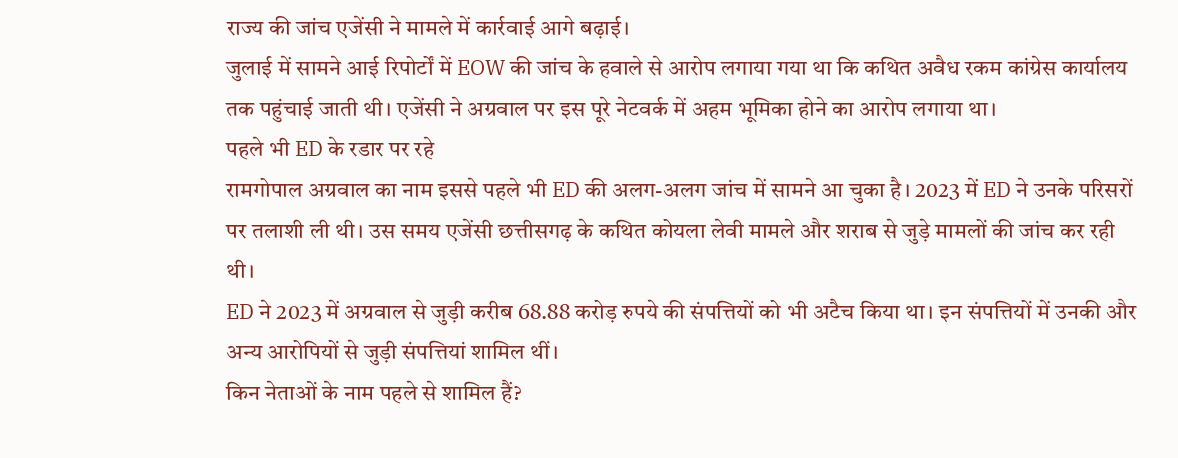राज्य की जांच एजेंसी ने मामले में कार्रवाई आगे बढ़ाई।
जुलाई में सामने आई रिपोर्टों में EOW की जांच के हवाले से आरोप लगाया गया था कि कथित अवैध रकम कांग्रेस कार्यालय तक पहुंचाई जाती थी। एजेंसी ने अग्रवाल पर इस पूरे नेटवर्क में अहम भूमिका होने का आरोप लगाया था।
पहले भी ED के रडार पर रहे
रामगोपाल अग्रवाल का नाम इससे पहले भी ED की अलग-अलग जांच में सामने आ चुका है। 2023 में ED ने उनके परिसरों पर तलाशी ली थी। उस समय एजेंसी छत्तीसगढ़ के कथित कोयला लेवी मामले और शराब से जुड़े मामलों की जांच कर रही थी।
ED ने 2023 में अग्रवाल से जुड़ी करीब 68.88 करोड़ रुपये की संपत्तियों को भी अटैच किया था। इन संपत्तियों में उनकी और अन्य आरोपियों से जुड़ी संपत्तियां शामिल थीं।
किन नेताओं के नाम पहले से शामिल हैं?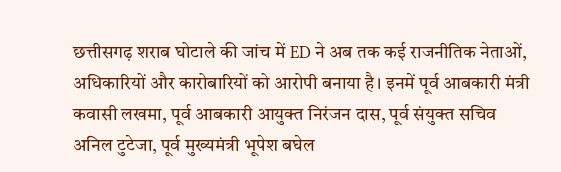छत्तीसगढ़ शराब घोटाले की जांच में ED ने अब तक कई राजनीतिक नेताओं, अधिकारियों और कारोबारियों को आरोपी बनाया है। इनमें पूर्व आबकारी मंत्री कवासी लखमा, पूर्व आबकारी आयुक्त निरंजन दास, पूर्व संयुक्त सचिव अनिल टुटेजा, पूर्व मुख्यमंत्री भूपेश बघेल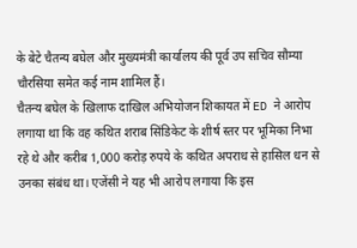के बेटे चैतन्य बघेल और मुख्यमंत्री कार्यालय की पूर्व उप सचिव सौम्या चौरसिया समेत कई नाम शामिल हैं।
चैतन्य बघेल के खिलाफ दाखिल अभियोजन शिकायत में ED ने आरोप लगाया था कि वह कथित शराब सिंडिकेट के शीर्ष स्तर पर भूमिका निभा रहे थे और करीब 1,000 करोड़ रुपये के कथित अपराध से हासिल धन से उनका संबंध था। एजेंसी ने यह भी आरोप लगाया कि इस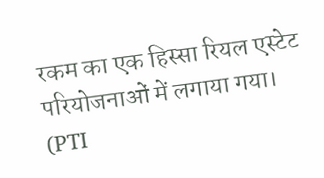रकम का एक हिस्सा रियल एस्टेट परियोजनाओं में लगाया गया।
(PTI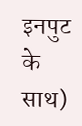इनपुट के साथ)